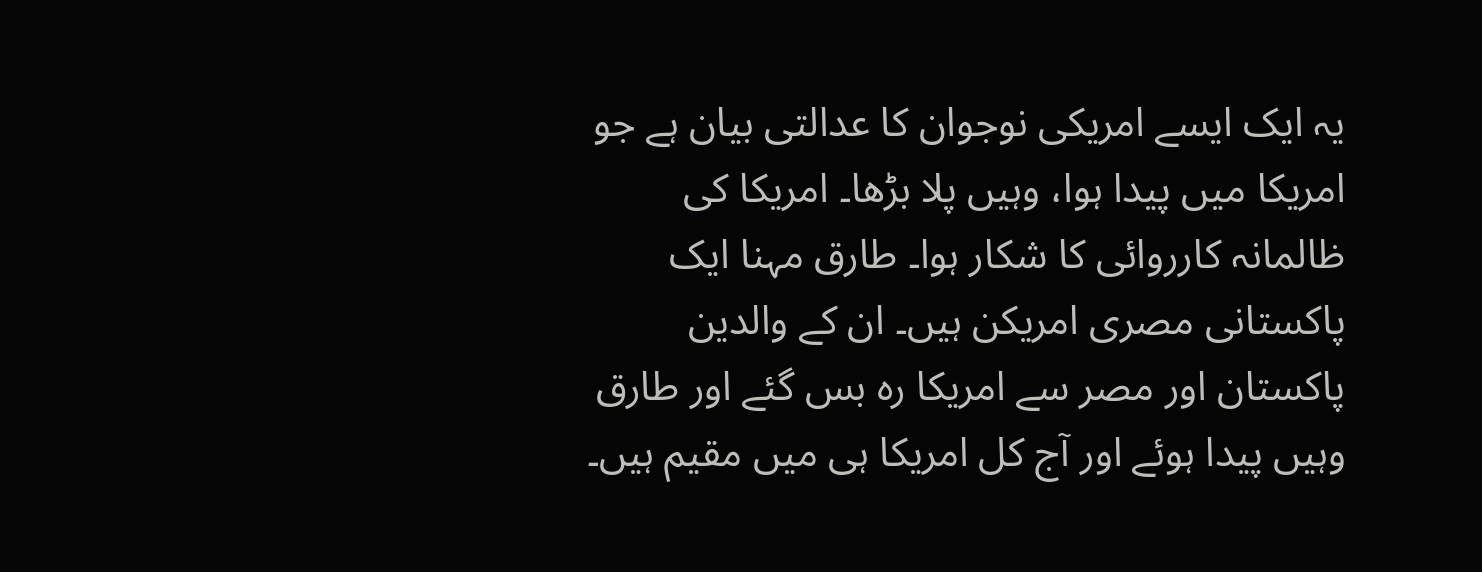یہ ایک ایسے امریکی نوجوان کا عدالتی بیان ہے جو امریکا میں پیدا ہوا، وہیں پلا بڑھا۔ امریکا کی ظالمانہ کارروائی کا شکار ہوا۔ طارق مہنا ایک پاکستانی مصری امریکن ہیں۔ ان کے والدین پاکستان اور مصر سے امریکا رہ بس گئے اور طارق وہیں پیدا ہوئے اور آج کل امریکا ہی میں مقیم ہیں۔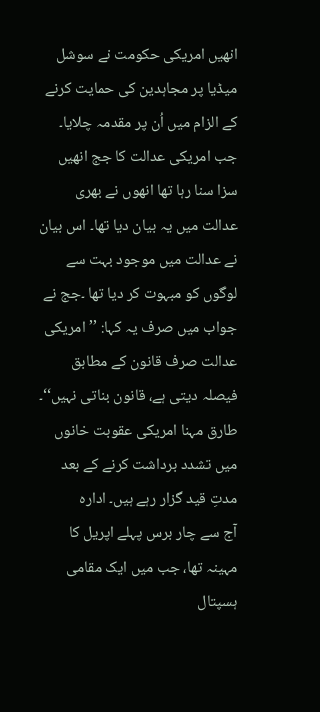انھیں امریکی حکومت نے سوشل میڈیا پر مجاہدین کی حمایت کرنے کے الزام میں اُن پر مقدمہ چلایا۔ جب امریکی عدالت کا جج انھیں سزا سنا رہا تھا انھوں نے بھری عدالت میں یہ بیان دیا تھا۔ اس بیان نے عدالت میں موجود بہت سے لوگوں کو مبہوت کر دیا تھا ۔جج نے جواب میں صرف یہ کہا: ’’امریکی عدالت صرف قانون کے مطابق فیصلہ دیتی ہے، قانون بناتی نہیں‘‘۔ طارق مہنا امریکی عقوبت خانوں میں تشدد برداشت کرنے کے بعد مدتِ قید گزار رہے ہیں۔ ادارہ
آج سے چار برس پہلے اپریل کا مہینہ تھا، جب میں ایک مقامی ہسپتال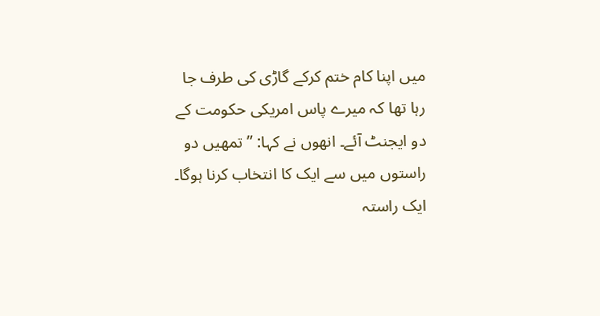میں اپنا کام ختم کرکے گاڑی کی طرف جا رہا تھا کہ میرے پاس امریکی حکومت کے دو ایجنٹ آئے۔ انھوں نے کہا: ’’تمھیں دو راستوں میں سے ایک کا انتخاب کرنا ہوگا۔ ایک راستہ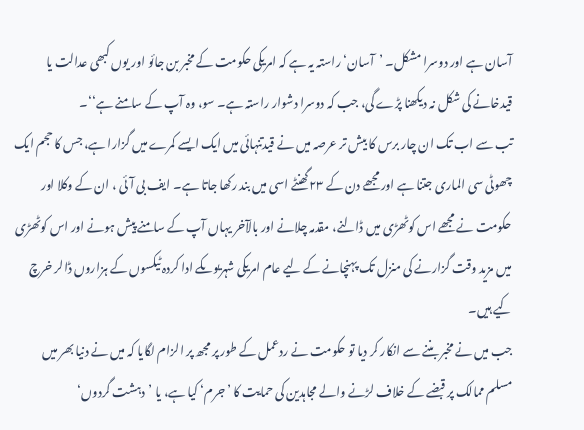آسان ہے اور دوسرا مشکل۔ ’آسان‘ راستہ یہ ہے کہ امریکی حکومت کے مخبر بن جائو اور یوں کبھی عدالت یا قیدخانے کی شکل نہ دیکھنا پڑے گی، جب کہ دوسرا دشوار راستہ ہے۔ سو، وہ آپ کے سامنے ہے‘‘۔
تب سے اب تک ان چار برس کا بیش تر عرصہ میں نے قیدتنہائی میں ایک ایسے کمرے میں گزارا ہے، جس کا حجم ایک چھوٹی سی الماری جتنا ہے اور مجھے دن کے ۲۳گھنٹے اسی میں بند رکھا جاتا ہے۔ ایف بی آئی ، ان کے وکلا اور حکومت نے مجھے اس کوٹھڑی میں ڈالنے، مقدمہ چلانے اور بالآخر یہاں آپ کے سامنے پیش ہونے اور اس کوٹھڑی میں مزید وقت گزارنے کی منزل تک پہنچانے کے لیے عام امریکی شہریوںکے ادا کردہ ٹیکسوں کے ہزاروں ڈالر خرچ کیے ہیں۔
جب میں نے مخبر بننے سے انکار کر دیا تو حکومت نے ردعمل کے طور پر مجھ پر الزام لگایا کہ میں نے دنیا بھر میں مسلم ممالک پر قبضے کے خلاف لڑنے والے مجاہدین کی حمایت کا ’جرم‘ کیا ہے، یا ’دہشت گردوں‘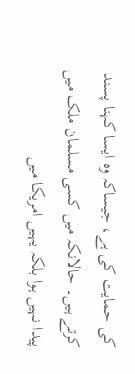کی حمایت کی ہے، جیساکہ وہ ایسا کہنا پسند کرتے ہیں۔ حالانکہ میں کسی مسلمان ملک میں پیدا نہیں ہوا بلکہ یہیں امریکا میں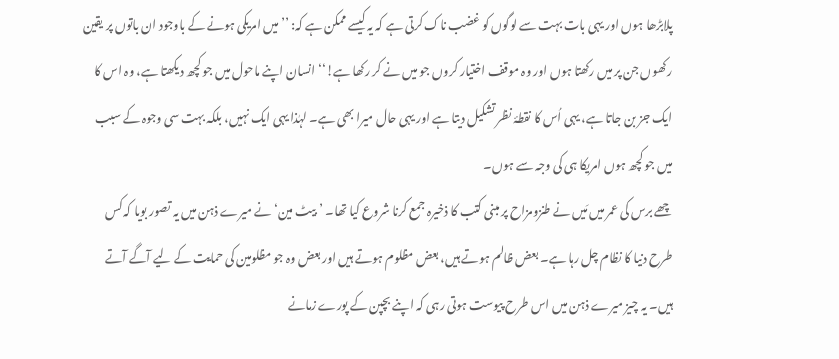پلابڑھا ہوں اور یہی بات بہت سے لوگوں کو غضب ناک کرتی ہے کہ یہ کیسے ممکن ہے کہ: ’’میں امریکی ہونے کے باوجود ان باتوں پر یقین رکھوں جن پر میں رکھتا ہوں اور وہ موقف اختیار کروں جو میں نے کر رکھا ہے!‘‘ انسان اپنے ماحول میں جو کچھ دیکھتا ہے، وہ اس کا ایک جز بن جاتا ہے، یہی اُس کا نقطۂ نظر تشکیل دیتا ہے اور یہی حال میرا بھی ہے۔ لہٰذا یہی ایک نہیں، بلکہ بہت سی وجوہ کے سبب میں جو کچھ ہوں امریکا ہی کی وجہ سے ہوں۔
چھے برس کی عمر میں مَیں نے طنزومزاح پر مبنی کتب کا ذخیرہ جمع کرنا شروع کیا تھا۔ ’بیٹ مین‘ نے میرے ذہن میں یہ تصور بویا کہ کس طرح دنیا کا نظام چل رہا ہے۔ بعض ظالم ہوتے ہیں، بعض مظلوم ہوتے ہیں اور بعض وہ جو مظلومین کی حمایت کے لیے آگے آتے ہیں۔ یہ چیز میرے ذہن میں اس طرح پیوست ہوتی رہی کہ اپنے بچپن کے پورے زمانے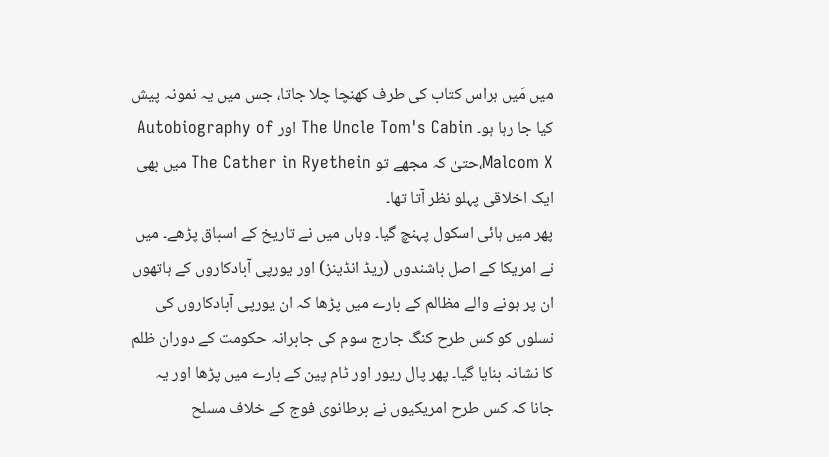میں مَیں ہراس کتاب کی طرف کھنچا چلا جاتا، جس میں یہ نمونہ پیش کیا جا رہا ہو۔ The Uncle Tom's Cabin اور Autobiography of Malcom X،حتیٰ کہ مجھے تو The Cather in Ryethein میں بھی ایک اخلاقی پہلو نظر آتا تھا۔
پھر میں ہائی اسکول پہنچ گیا۔ وہاں میں نے تاریخ کے اسباق پڑھے۔ میں نے امریکا کے اصل باشندوں (ریڈ انڈینز) اور یورپی آبادکاروں کے ہاتھوں ان پر ہونے والے مظالم کے بارے میں پڑھا کہ ان یورپی آبادکاروں کی نسلوں کو کس طرح کنگ جارج سوم کی جابرانہ حکومت کے دوران ظلم کا نشانہ بنایا گیا۔ پھر پال ریور اور ٹام پین کے بارے میں پڑھا اور یہ جانا کہ کس طرح امریکیوں نے برطانوی فوج کے خلاف مسلح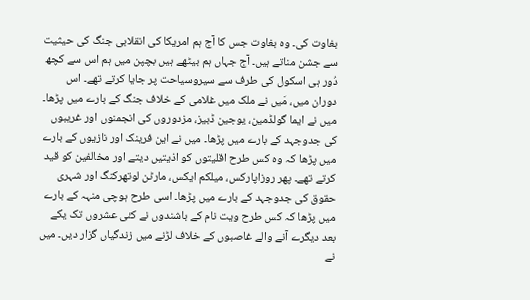بغاوت کی۔ وہ بغاوت جس کا آج ہم امریکا کی انقلابی جنگ کی حیثیت سے جشن مناتے ہیں۔ آج جہاں ہم بیٹھے ہیں بچپن میں ہم اس سے کچھ دُور ہی اسکول کی طرف سے سیروسیاحت پر جایا کرتے تھے۔ اس دوران میں، مَیں نے ملک میں غلامی کے خلاف جنگ کے بارے میں پڑھا۔ میں نے ایما گولڈمین، یوجین ڈبیز، مزدوروں کی انجمنوں اور غریبوں کی جدوجہد کے بارے میں پڑھا۔ میں نے این فرینک اور نازیوں کے بارے میں پڑھا کہ وہ کس طرح اقلیتوں کو اذیتیں دیتے اور مخالفین کو قید کرتے تھے۔ پھر روزاپارکس، میلکم ایکس، مارٹن لوتھرکنگ اور شہری حقوق کی جدوجہد کے بارے میں پڑھا۔ اسی طرح ہوچی منہہ کے بارے میں پڑھا کہ کس طرح ویت نام کے باشندوں نے کئی عشروں تک یکے بعد دیگرے آنے والے غاصبوں کے خلاف لڑنے میں زندگیاں گزار دیں۔ میں نے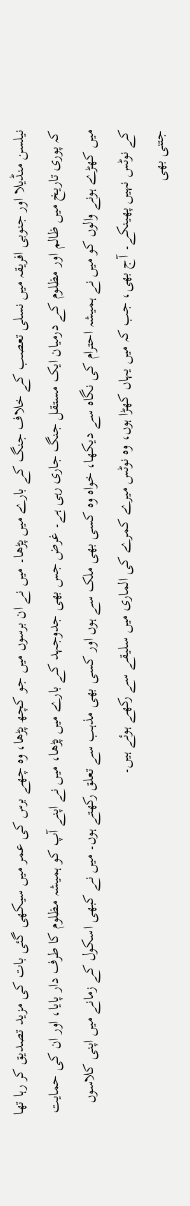نیلسن منڈیلا اور جنوبی افریقہ میں نسلی تعصب کے خلاف جنگ کے بارے میں پڑھا۔ میں نے ان برسوں میں جو کچھ پڑھا، وہ چھے برس کی عمر میں سیکھی گئی بات کی مزید تصدیق کر رہا تھا کہ پوری تاریخ میں ظالم اور مظلوم کے درمیان ایک مستقل جنگ جاری رہی ہے۔ غرض جس بھی جدوجہد کے بارے میں پڑھا، میں نے اپنے آپ کو ہمیشہ مظلوم کا طرف دار پایا، اور ان کی حمایت میں کھڑے ہونے والوں کو میں نے ہمیشہ احترام کی نگاہ سے دیکھا، خواہ وہ کسی بھی ملک سے ہوں اور کسی بھی مذہب سے تعلق رکھتے ہوں۔ میں نے کبھی اسکول کے زمانے میں اپنی کلاسوں کے نوٹس نہیں پھینکے۔ آج بھی، جب کہ میں یہاں کھڑا ہوں، وہ نوٹس میرے کمرے کی الماری میں سلیقے سے رکھے ہوئے ہیں۔
جتنی بھی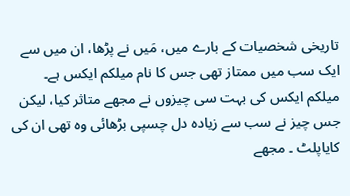تاریخی شخصیات کے بارے میں، مَیں نے پڑھا، ان میں سے ایک سب میں ممتاز تھی جس کا نام میلکم ایکس ہے۔ میلکم ایکس کی بہت سی چیزوں نے مجھے متاثر کیا، لیکن جس چیز نے سب سے زیادہ دل چسپی بڑھائی وہ تھی ان کی کایاپلٹ ۔ مجھے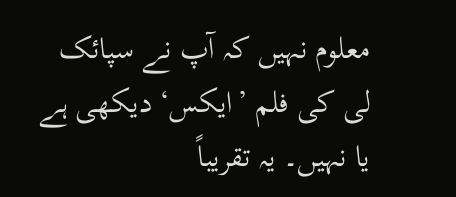معلوم نہیں کہ آپ نے سپائک لی کی فلم ’ایکس‘ دیکھی ہے یا نہیں۔ یہ تقریباً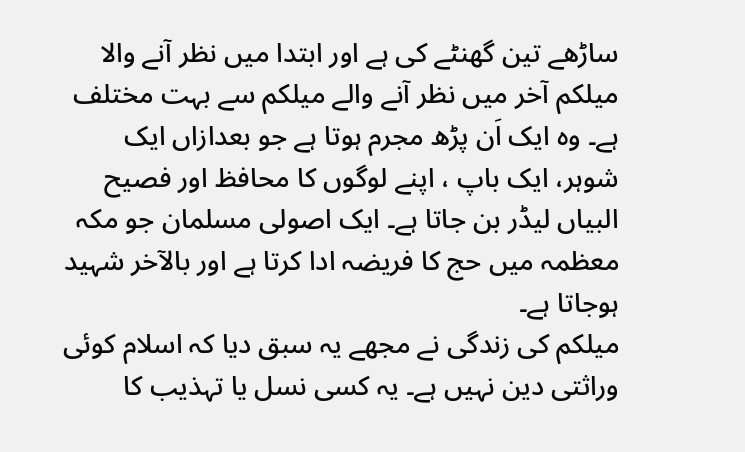ساڑھے تین گھنٹے کی ہے اور ابتدا میں نظر آنے والا میلکم آخر میں نظر آنے والے میلکم سے بہت مختلف ہے۔ وہ ایک اَن پڑھ مجرم ہوتا ہے جو بعدازاں ایک شوہر، ایک باپ ، اپنے لوگوں کا محافظ اور فصیح البیاں لیڈر بن جاتا ہے۔ ایک اصولی مسلمان جو مکہ معظمہ میں حج کا فریضہ ادا کرتا ہے اور بالآخر شہید ہوجاتا ہے۔
میلکم کی زندگی نے مجھے یہ سبق دیا کہ اسلام کوئی وراثتی دین نہیں ہے۔ یہ کسی نسل یا تہذیب کا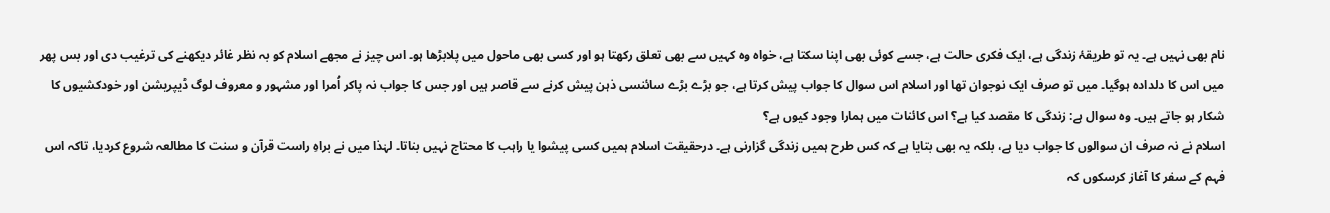نام بھی نہیں ہے۔ یہ تو طریقۂ زندگی ہے، ایک فکری حالت ہے، جسے کوئی بھی اپنا سکتا ہے، خواہ وہ کہیں سے بھی تعلق رکھتا ہو اور کسی بھی ماحول میں پلابڑھا ہو۔ اس چیز نے مجھے اسلام کو بہ نظر غائر دیکھنے کی ترغیب دی اور بس پھر میں اس کا دلدادہ ہوگیا۔ میں تو صرف ایک نوجوان تھا اور اسلام اس سوال کا جواب پیش کرتا ہے، جو بڑے بڑے سائنسی ذہن پیش کرنے سے قاصر ہیں اور جس کا جواب نہ پاکر اُمرا اور مشہور و معروف لوگ ڈیپریشن اور خودکشیوں کا شکار ہو جاتے ہیں۔ وہ سوال ہے: زندگی کا مقصد کیا ہے؟ اس کائنات میں ہمارا وجود کیوں ہے؟
اسلام نے نہ صرف ان سوالوں کا جواب دیا ہے، بلکہ یہ بھی بتایا ہے کہ کس طرح ہمیں زندگی گزارنی ہے۔ درحقیقت اسلام ہمیں کسی پیشوا یا راہب کا محتاج نہیں بناتا۔ لہٰذا میں نے براہِ راست قرآن و سنت کا مطالعہ شروع کردیا، تاکہ اس فہم کے سفر کا آغاز کرسکوں کہ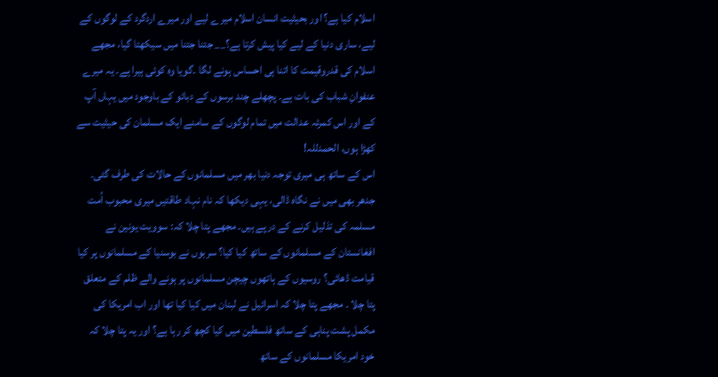اسلام کیا ہے؟ اور بحیثیت انسان اسلام میرے لیے اور میرے اردگرد کے لوگوں کے لیے، ساری دنیا کے لیے کیا پیش کرتا ہے؟__ جتنا جتنا میں سیکھتا گیا، مجھے اسلام کی قدروقیمت کا اتنا ہی احساس ہونے لگا ۔گویا وہ کوئی ہیرا ہے۔ یہ میرے عنفوانِ شباب کی بات ہے۔ پچھلے چند برسوں کے دبائو کے باوجود میں یہاں آپ کے اور اس کمرئہ عدالت میں تمام لوگوں کے سامنے ایک مسلمان کی حیثیت سے کھڑا ہوں، الحمدللہ!
اس کے ساتھ ہی میری توجہ دنیا بھر میں مسلمانوں کے حالات کی طرف گئی۔ جدھر بھی میں نے نگاہ ڈالی، یہی دیکھا کہ نام نہاد طاقتیں میری محبوب اُمت مسلمہ کی تذلیل کرنے کے درپے ہیں۔ مجھے پتا چلا کہ: سوویت یونین نے افغانستان کے مسلمانوں کے ساتھ کیا کیا؟ سربوں نے بوسنیا کے مسلمانوں پر کیا قیامت ڈھائی؟ روسیوں کے ہاتھوں چیچن مسلمانوں پر ہونے والے ظلم کے متعلق پتا چلا ۔ مجھے پتا چلا کہ اسرائیل نے لبنان میں کیا کیا تھا اور اب امریکا کی مکمل پشت پناہی کے ساتھ فلسطین میں کیا کچھ کر رہا ہے؟ اور یہ پتا چلا کہ خود امریکا مسلمانوں کے ساتھ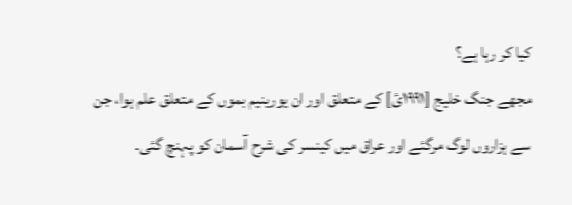کیا کر رہا ہے؟
مجھے جنگ خلیج [۱۹۹۱ئ] کے متعلق اور ان یورینیم بموں کے متعلق علم ہوا، جن سے ہزاروں لوگ مرگئے اور عراق میں کینسر کی شرح آسمان کو پہنچ گئی۔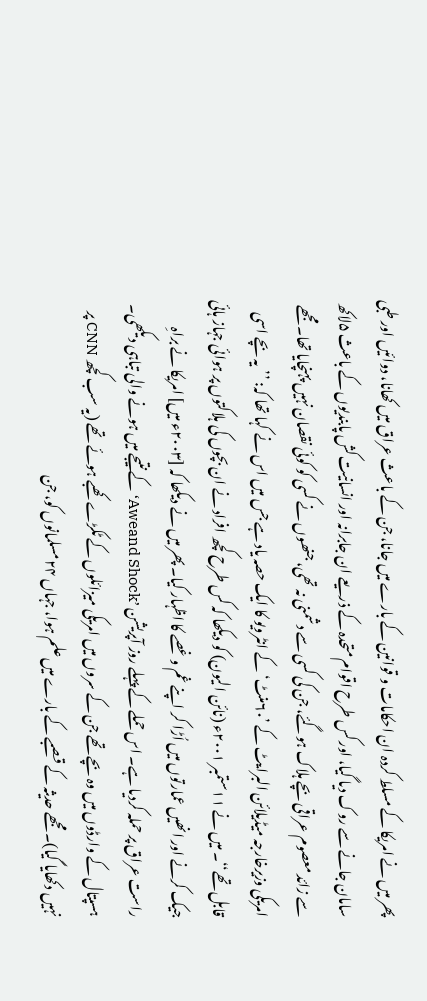پھر میں نے امریکا کے مسلط کردہ ان احکامات و قوانین کے بارے میں جانا، جن کے باعث عراق میں کھانا، دوائیں اور طبی سامان جانے سے روک دیا گیا، اور کس طرح اقوام متحدہ کے ذریعے ان جابرانہ اور انسانیت کش پابندیوں کے باعث ۵لاکھ سے زائد معصوم عراقی بچے ہلاک ہوگئے، جن کی کسی سے دشمنی نہ تھی، جنھوں نے کسی کو کوئی نقصان نہیں پہنچایا تھا۔ مجھے امریکی وزیرخارجہ میڈیلائن البرایٹ کے ’۶۰منٹ‘ کے انٹرویو کا ایک حصہ یاد ہے جس میں اس نے کہا تھا کہ: ’’یہ بچے اسی قابل تھے‘‘۔ میں نے ۱۱ستمبر ۲۰۰۱ء (نائن الیون) کو دیکھا کہ کس طرح کچھ افراد نے ان بچوں کی ہلاکتوں پر ہوائی جہاز ہائی جیک کرنے اور انھیں عمارتوں میں اُڑا کر اپنے غم و غصے کا اظہار کیا۔ پھر میں نے دیکھا کہ [۲۰۰۳ء میں] امریکا نے براہِ راست عراق پر حملہ کردیا ہے۔ اس حملے کے پہلے روز آپریشن ’Aweand Shock‘ کے نتیجے میں ہونے والی تباہی دیکھی۔ ہسپتال کے وارڈوں میں وہ بچے تھے جن کے سروں میں امریکی میزائلوں کے ٹکڑے کھبے ہوئے تھے (یہ سب کچھ CNN پر نہیں دکھایا گیا)۔ مجھے حدیثہ کے قصبے کے بارے میں علم ہوا، جہاں ۲۴مسلمانوں کو، جن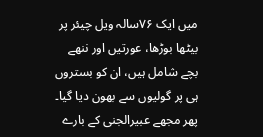میں ایک ۷۶سالہ ویل چیئر پر بیٹھا بوڑھا، عورتیں اور ننھے بچے شامل ہیں، ان کو بستروں ہی پر گولیوں سے بھون دیا گیا۔
پھر مجھے عبیرالجنی کے بارے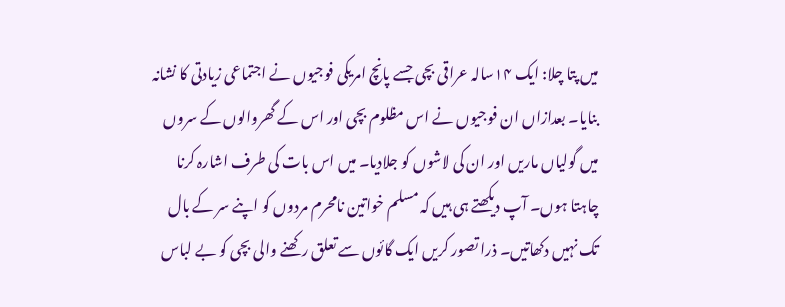میں پتا چلا: ایک ۱۴سالہ عراقی بچی جسے پانچ امریکی فوجیوں نے اجتماعی زیادتی کا نشانہ بنایا۔ بعدازاں ان فوجیوں نے اس مظلوم بچی اور اس کے گھروالوں کے سروں میں گولیاں ماریں اور ان کی لاشوں کو جلادیا۔ میں اس بات کی طرف اشارہ کرنا چاہتا ہوں۔ آپ دیکھتے ہی ہیں کہ مسلم خواتین نامحرم مردوں کو اپنے سر کے بال تک نہیں دکھاتیں۔ ذرا تصور کریں ایک گائوں سے تعلق رکھنے والی بچی کو بے لباس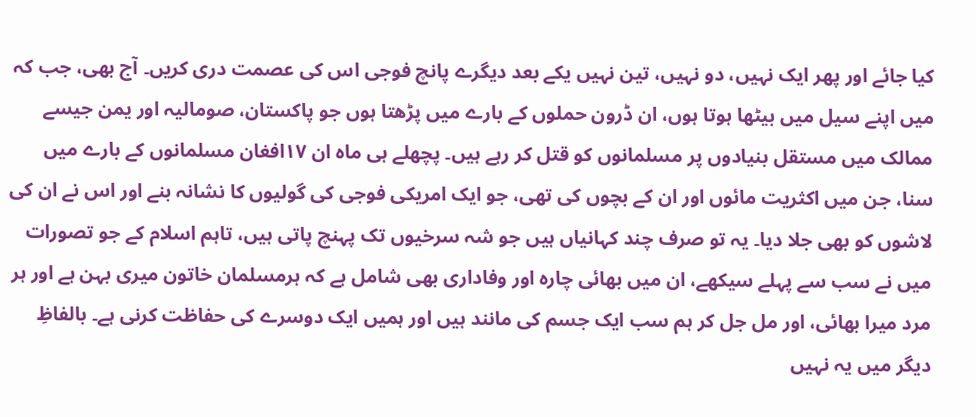کیا جائے اور پھر ایک نہیں، دو نہیں، تین نہیں یکے بعد دیگرے پانچ فوجی اس کی عصمت دری کریں۔ آج بھی، جب کہ میں اپنے سیل میں بیٹھا ہوتا ہوں، ان ڈرون حملوں کے بارے میں پڑھتا ہوں جو پاکستان، صومالیہ اور یمن جیسے ممالک میں مستقل بنیادوں پر مسلمانوں کو قتل کر رہے ہیں۔ پچھلے ہی ماہ ان ۱۷افغان مسلمانوں کے بارے میں سنا، جن میں اکثریت مائوں اور ان کے بچوں کی تھی، جو ایک امریکی فوجی کی گولیوں کا نشانہ بنے اور اس نے ان کی لاشوں کو بھی جلا دیا۔ یہ تو صرف چند کہانیاں ہیں جو شہ سرخیوں تک پہنچ پاتی ہیں، تاہم اسلام کے جو تصورات میں نے سب سے پہلے سیکھے، ان میں بھائی چارہ اور وفاداری بھی شامل ہے کہ ہرمسلمان خاتون میری بہن ہے اور ہر مرد میرا بھائی، اور مل جل کر ہم سب ایک جسم کی مانند ہیں اور ہمیں ایک دوسرے کی حفاظت کرنی ہے۔ بالفاظِ دیگر میں یہ نہیں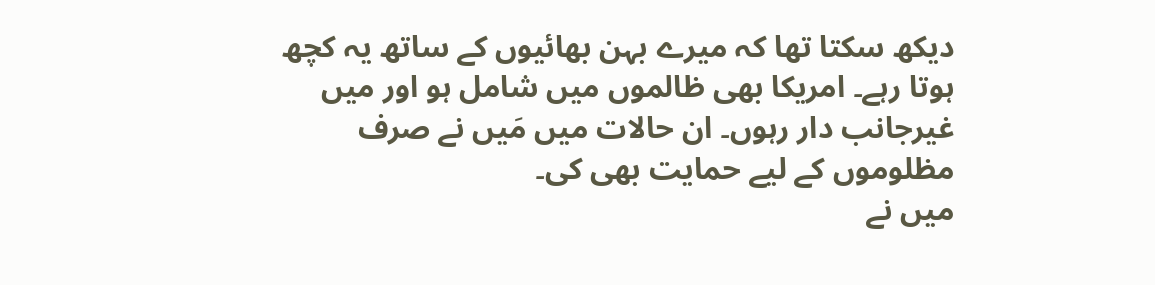دیکھ سکتا تھا کہ میرے بہن بھائیوں کے ساتھ یہ کچھ ہوتا رہے۔ امریکا بھی ظالموں میں شامل ہو اور میں غیرجانب دار رہوں۔ ان حالات میں مَیں نے صرف مظلوموں کے لیے حمایت بھی کی۔
میں نے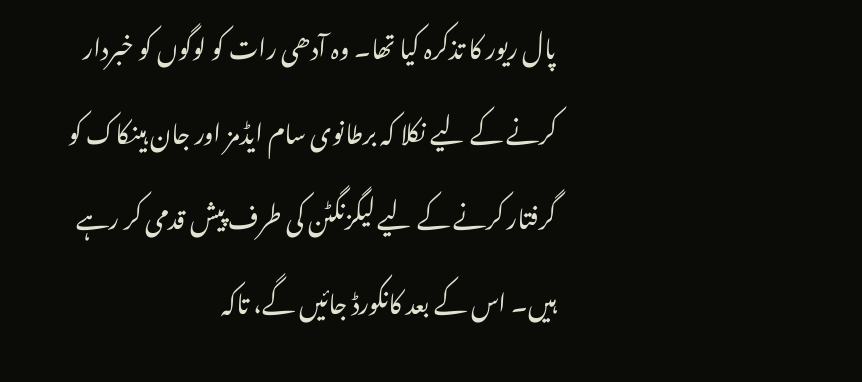پال ریور کا تذکرہ کیا تھا۔ وہ آدھی رات کو لوگوں کو خبردار کرنے کے لیے نکلا کہ برطانوی سام ایڈمز اور جان ہینکاک کو گرفتار کرنے کے لیے لیگزنگٹن کی طرف پیش قدمی کر رہے ہیں۔ اس کے بعد کانکورڈ جائیں گے، تاکہ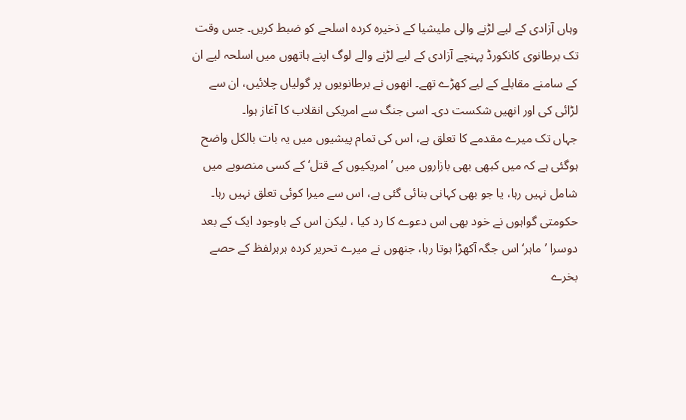وہاں آزادی کے لیے لڑنے والی ملیشیا کے ذخیرہ کردہ اسلحے کو ضبط کریں۔ جس وقت تک برطانوی کانکورڈ پہنچے آزادی کے لیے لڑنے والے لوگ اپنے ہاتھوں میں اسلحہ لیے ان کے سامنے مقابلے کے لیے کھڑے تھے۔ انھوں نے برطانویوں پر گولیاں چلائیں، ان سے لڑائی کی اور انھیں شکست دی۔ اسی جنگ سے امریکی انقلاب کا آغاز ہوا۔
جہاں تک میرے مقدمے کا تعلق ہے، اس کی تمام پیشیوں میں یہ بات بالکل واضح ہوگئی ہے کہ میں کبھی بھی بازاروں میں ’امریکیوں کے قتل‘ کے کسی منصوبے میں شامل نہیں رہا، یا جو بھی کہانی بنائی گئی ہے، اس سے میرا کوئی تعلق نہیں رہا۔ حکومتی گواہوں نے خود بھی اس دعوے کا رد کیا ، لیکن اس کے باوجود ایک کے بعد دوسرا ’ماہر‘ اس جگہ آکھڑا ہوتا رہا، جنھوں نے میرے تحریر کردہ ہرہرلفظ کے حصے بخرے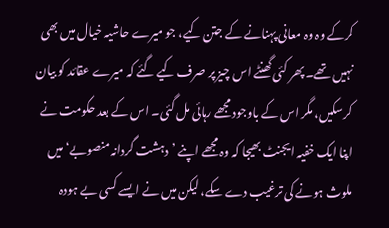کرکے وہ وہ معانی پہنانے کے جتن کیے، جو میرے حاشیہ خیال میں بھی نہیں تھے۔ پھر کئی گھنٹے اس چیز پر صرف کیے گئے کہ میرے عقائد کو بیان کرسکیں، مگر اس کے باوجود مجھے رہائی مل گئی۔ اس کے بعد حکومت نے اپنا ایک خفیہ ایجنٹ بھیجا کہ وہ مجھے اپنے ’دہشت گردانہ منصوبے‘ میں ملوث ہونے کی ترغیب دے سکے، لیکن میں نے ایسے کسی بے ہودہ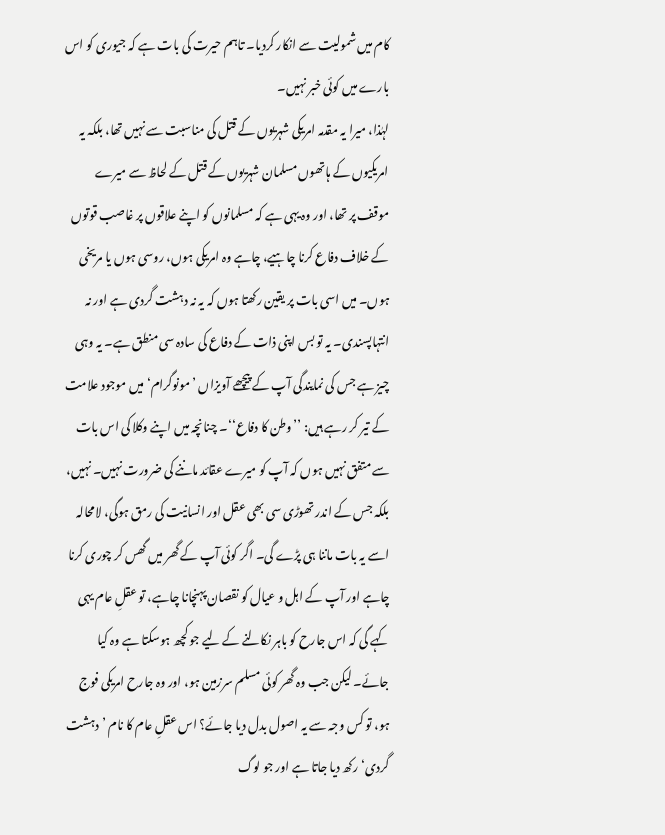کام میں شمولیت سے انکار کردیا۔ تاہم حیرت کی بات ہے کہ جیوری کو اس بارے میں کوئی خبر نہیں۔
لہٰذا، میرا یہ مقدمہ امریکی شہریوں کے قتل کی مناسبت سے نہیں تھا، بلکہ یہ امریکیوں کے ہاتھوں مسلمان شہریوں کے قتل کے لحاظ سے میرے موقف پر تھا، اور وہ یہی ہے کہ مسلمانوں کو اپنے علاقوں پر غاصب قوتوں کے خلاف دفاع کرنا چاہیے، چاہے وہ امریکی ہوں، روسی ہوں یا مریخی ہوں۔ میں اسی بات پر یقین رکھتا ہوں کہ یہ نہ دہشت گردی ہے اور نہ انتہاپسندی۔ یہ تو بس اپنی ذات کے دفاع کی سادہ سی منطق ہے۔ یہ وہی چیز ہے جس کی نمایندگی آپ کے پیچھے آویزاں ’مونوگرام‘ میں موجود علامت کے تیر کر رہے ہیں: ’’وطن کا دفاع‘‘۔ چنانچہ میں اپنے وکلا کی اس بات سے متفق نہیں ہوں کہ آپ کو میرے عقائد ماننے کی ضرورت نہیں۔ نہیں، بلکہ جس کے اندر تھوڑی سی بھی عقل اور انسانیت کی رمق ہوگی، لامحالہ اسے یہ بات ماننا ہی پڑے گی۔ اگر کوئی آپ کے گھر میں گھس کر چوری کرنا چاہے اور آپ کے اہل و عیال کو نقصان پہنچانا چاہے، تو عقلِ عام یہی کہے گی کہ اس جارح کو باہر نکالنے کے لیے جو کچھ ہوسکتا ہے وہ کیا جائے۔ لیکن جب وہ گھر کوئی مسلم سرزمین ہو، اور وہ جارح امریکی فوج ہو، تو کس وجہ سے یہ اصول بدل دیا جائے؟ اس عقلِ عام کا نام ’دہشت گردی‘ رکھ دیا جاتا ہے اور جو لوگ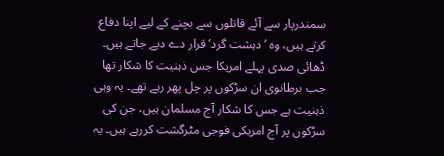سمندرپار سے آئے قاتلوں سے بچنے کے لیے اپنا دفاع کرتے ہیں، وہ ’دہشت گرد‘ قرار دے دیے جاتے ہیں۔
ڈھائی صدی پہلے امریکا جس ذہنیت کا شکار تھا جب برطانوی ان سڑکوں پر چل پھر رہے تھے۔ یہ وہی ذہنیت ہے جس کا شکار آج مسلمان ہیں، جن کی سڑکوں پر آج امریکی فوجی مٹرگشت کررہے ہیں۔ یہ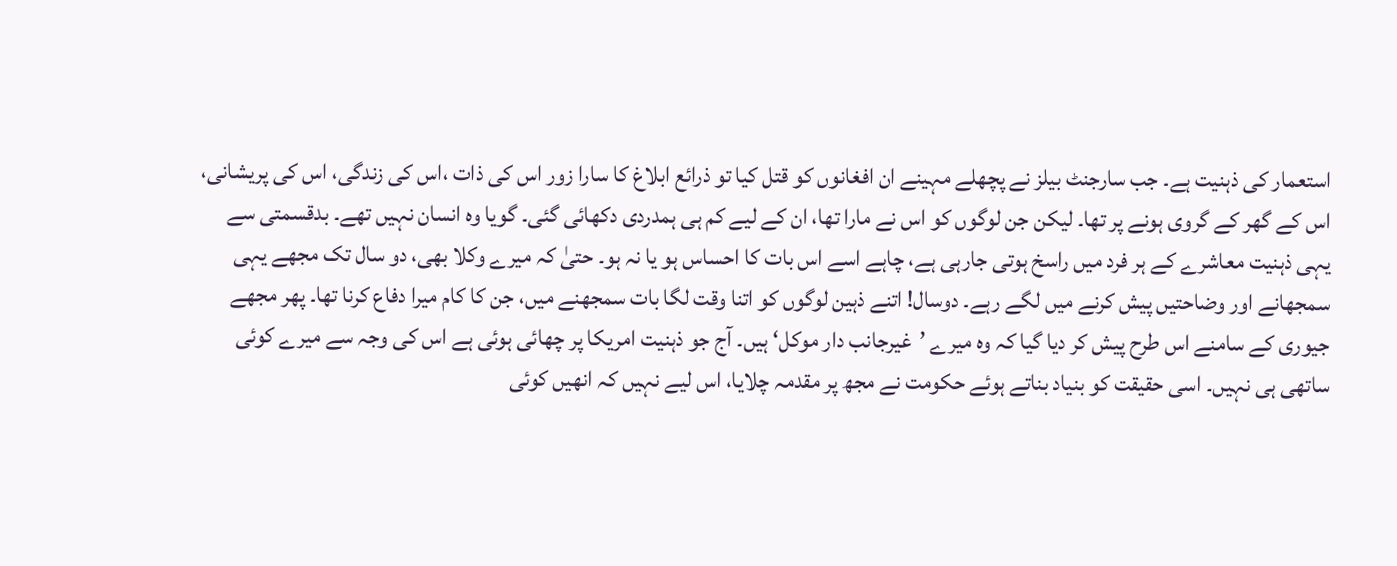استعمار کی ذہنیت ہے۔ جب سارجنٹ بیلز نے پچھلے مہینے ان افغانوں کو قتل کیا تو ذرائع ابلاغ کا سارا زور اس کی ذات ،اس کی زندگی، اس کی پریشانی، اس کے گھر کے گروی ہونے پر تھا۔ لیکن جن لوگوں کو اس نے مارا تھا، ان کے لیے کم ہی ہمدردی دکھائی گئی۔ گویا وہ انسان نہیں تھے۔ بدقسمتی سے یہی ذہنیت معاشرے کے ہر فرد میں راسخ ہوتی جارہی ہے، چاہے اسے اس بات کا احساس ہو یا نہ ہو۔ حتیٰ کہ میرے وکلا بھی، دو سال تک مجھے یہی سمجھانے اور وضاحتیں پیش کرنے میں لگے رہے۔ دوسال! اتنے ذہین لوگوں کو اتنا وقت لگا بات سمجھنے میں، جن کا کام میرا دفاع کرنا تھا۔ پھر مجھے جیوری کے سامنے اس طرح پیش کر دیا گیا کہ وہ میرے ’غیرجانب دار موکل‘ ہیں۔ آج جو ذہنیت امریکا پر چھائی ہوئی ہے اس کی وجہ سے میرے کوئی ساتھی ہی نہیں۔ اسی حقیقت کو بنیاد بناتے ہوئے حکومت نے مجھ پر مقدمہ چلایا، اس لیے نہیں کہ انھیں کوئی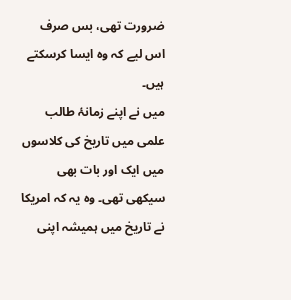ضرورت تھی، بس صرف اس لیے کہ وہ ایسا کرسکتے ہیں۔
میں نے اپنے زمانۂ طالب علمی میں تاریخ کی کلاسوں میں ایک اور بات بھی سیکھی تھی۔ وہ یہ کہ امریکا نے تاریخ میں ہمیشہ اپنی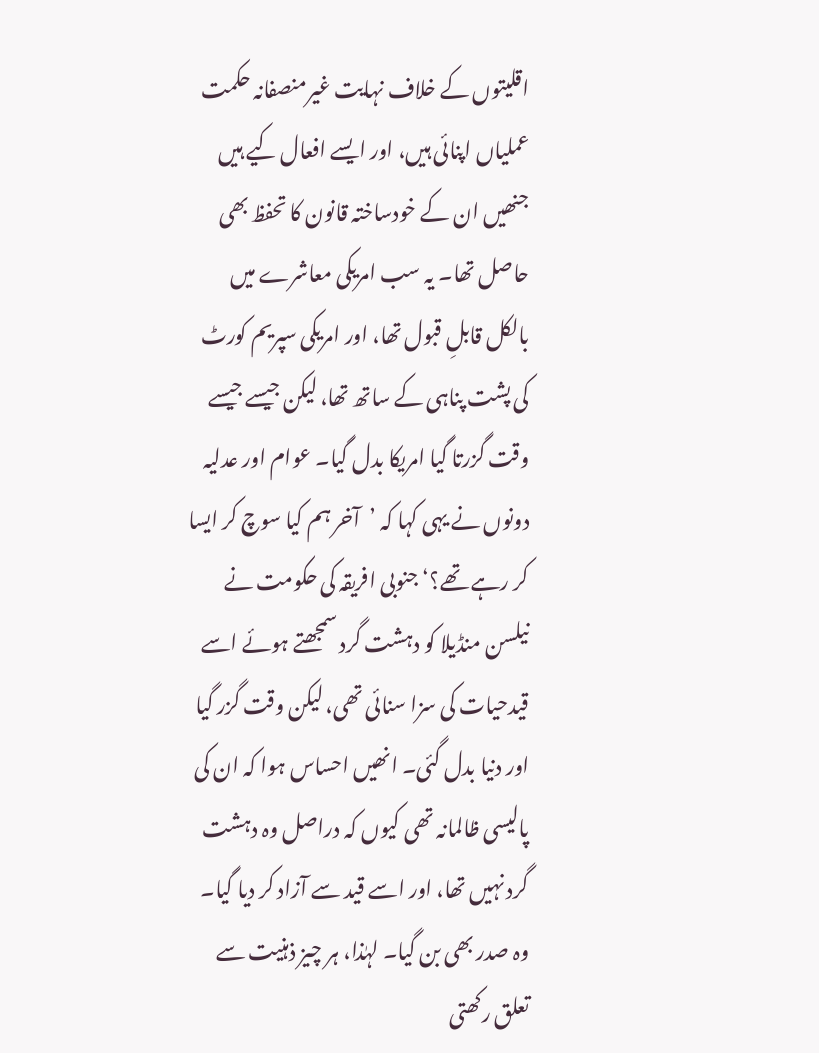اقلیتوں کے خلاف نہایت غیرمنصفانہ حکمت عملیاں اپنائی ہیں، اور ایسے افعال کیے ہیں جنھیں ان کے خودساختہ قانون کا تحفظ بھی حاصل تھا۔ یہ سب امریکی معاشرے میں بالکل قابلِ قبول تھا، اور امریکی سپریم کورٹ کی پشت پناہی کے ساتھ تھا، لیکن جیسے جیسے وقت گزرتا گیا امریکا بدل گیا۔ عوام اور عدلیہ دونوں نے یہی کہا کہ ’آخر ہم کیا سوچ کر ایسا کر رہے تھے؟‘ جنوبی افریقہ کی حکومت نے نیلسن منڈیلا کو دہشت گرد سمجھتے ہوئے اسے قیدحیات کی سزا سنائی تھی، لیکن وقت گزر گیا اور دنیا بدل گئی۔ انھیں احساس ہوا کہ ان کی پالیسی ظالمانہ تھی کیوں کہ دراصل وہ دہشت گرد نہیں تھا، اور اسے قید سے آزاد کر دیا گیا۔ وہ صدر بھی بن گیا۔ لہٰذا، ہر چیز ذہنیت سے تعلق رکھتی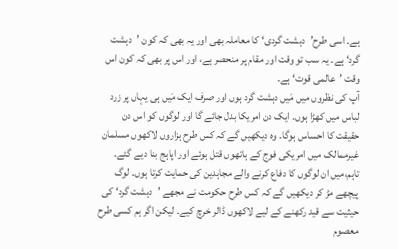ہے۔ اسی طرح’دہشت گردی‘ کا معاملہ بھی اور یہ بھی کہ کون ’دہشت گرد‘ ہے۔ یہ سب تو وقت اور مقام پر منحصر ہے، اور اس پر بھی کہ کون اس وقت ’عالمی قوت‘ ہے۔
آپ کی نظروں میں مَیں دہشت گرد ہوں اور صرف ایک مَیں ہی یہاں پر زرد لباس میں کھڑا ہوں۔ ایک دن امریکا بدل جائے گا اور لوگوں کو اس دن حقیقت کا احساس ہوگا۔ وہ دیکھیں گے کہ کس طرح ہزاروں لاکھوں مسلمان غیرممالک میں امریکی فوج کے ہاتھوں قتل ہوئے اور اپاہج بنا دیے گئے۔ تاہم،میں ان لوگوں کا دفاع کرنے والے مجاہدین کی حمایت کرتا ہوں۔ لوگ پیچھے مڑ کر دیکھیں گے کہ کس طرح حکومت نے مجھے ’دہشت گرد‘ کی حیثیت سے قید رکھنے کے لیے لاکھوں ڈالر خرچ کیے۔ لیکن اگر ہم کسی طرح معصوم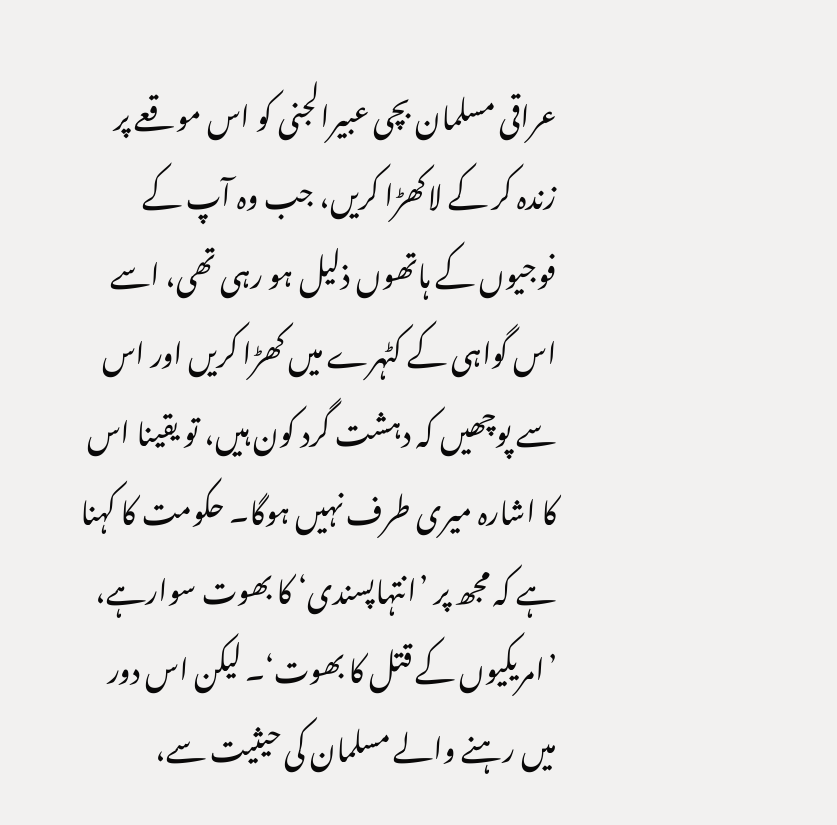عراقی مسلمان بچی عبیرالجنی کو اس موقعے پر زندہ کر کے لاکھڑا کریں، جب وہ آپ کے فوجیوں کے ہاتھوں ذلیل ہو رہی تھی، اسے اس گواہی کے کٹہرے میں کھڑا کریں اور اس سے پوچھیں کہ دہشت گرد کون ہیں، تو یقینا اس کا اشارہ میری طرف نہیں ہوگا۔ حکومت کا کہنا ہے کہ مجھ پر ’انتہاپسندی‘ کا بھوت سوارہے، ’امریکیوں کے قتل کا بھوت‘۔ لیکن اس دور میں رہنے والے مسلمان کی حیثیت سے،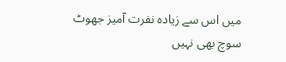میں اس سے زیادہ نفرت آمیز جھوٹ سوچ بھی نہیں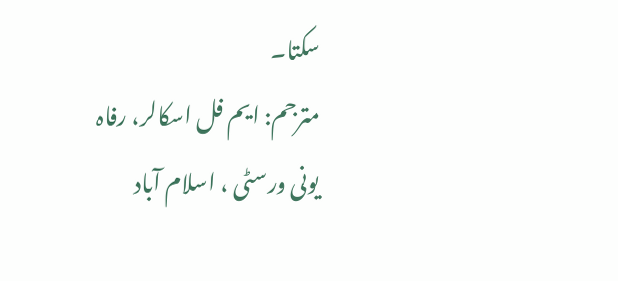سکتا۔
مترجم: ایم فل اسکالر، رفاہ یونی ورسٹی ، اسلام آباد